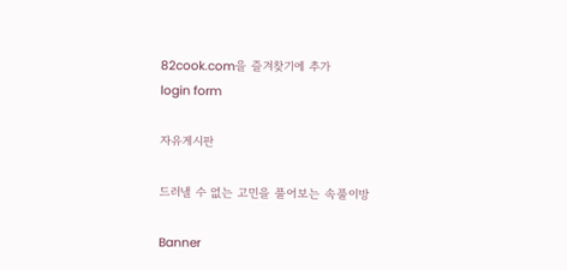82cook.com을 즐겨찾기에 추가
login form

자유게시판

드러낼 수 없는 고민을 풀어보는 속풀이방

Banner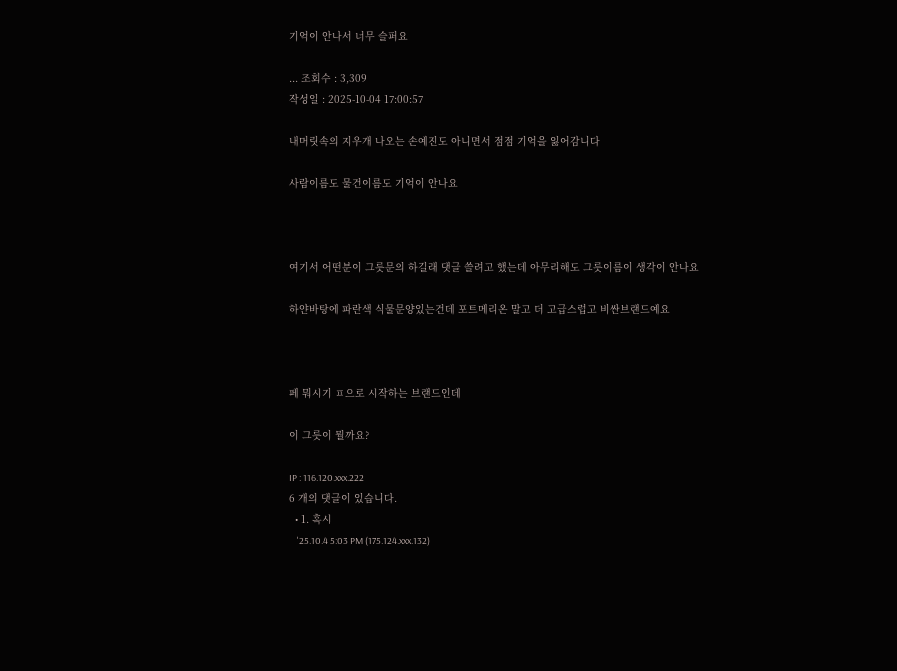기억이 안나서 너무 슬퍼요

... 조회수 : 3,309
작성일 : 2025-10-04 17:00:57

내머릿속의 지우개 나오는 손예진도 아니면서 점점 기억을 잃어감니다

사람이름도 물건이름도 기억이 안나요



여기서 어떤분이 그릇문의 하길래 댓글 쓸려고 했는데 아무리해도 그릇이름이 생각이 안나요

하얀바탕에 파란색 식물문양있는건데 포트메리온 말고 더 고급스럽고 비싼브랜드예요



페 뭐시기 ㅍ으로 시작하는 브랜드인데

이 그릇이 뭘까요?

IP : 116.120.xxx.222
6 개의 댓글이 있습니다.
  • 1. 혹시
    '25.10.4 5:03 PM (175.124.xxx.132)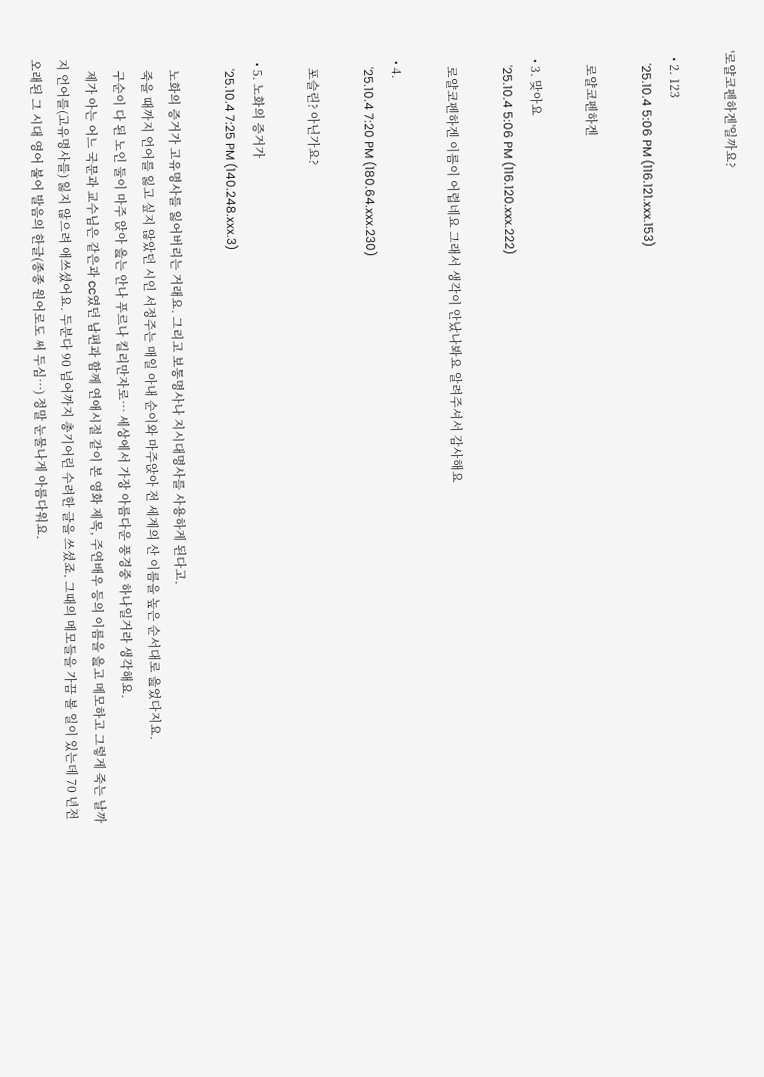'로얄코펜하겐'일까요?

  • 2. 123
    '25.10.4 5:06 PM (116.121.xxx.153)

    로얄코펜하겐

  • 3. 맞아요
    '25.10.4 5:06 PM (116.120.xxx.222)

    로얄코펜하겐 이름이 어렵네요 그래서 생각이 안났나봐요 알려주셔서 감사해요

  • 4.
    '25.10.4 7:20 PM (180.64.xxx.230)

    포슬린? 아닌가요?

  • 5. 노화의 증거가
    '25.10.4 7:25 PM (140.248.xxx.3)

    노화의 증거가 고유명사를 잃어버리는 거래요. 그리고 보통명사나 지시대명사를 사용하게 된다고.
    죽을 때까지 언어를 잃고 싶지 않았던 시인 서정주는 매일 아내 순이와 마주앉아 전 세계의 산 이름을 높은 순서대로 읊었다지요.
    구순이 다 된 노인 둘이 마주 앉아 읊는 안나 푸르나 킬리만자로… 세상에서 가장 아름다운 풍경중 하나일거라 생각해요.
    제가 아는 어느 국문과 교수님은 같은과 cc였던 남편과 함께 연애시절 같이 본 영화 제목, 주연배우 등의 이름을 읊고 메모하고 그렇게 죽는 날까지 언어를(고유명사를) 잃지 않으려 애쓰셨어요. 두분다 90 넘어까지 총기어린 수려한 글을 쓰셨죠. 그때의 메모들을 가끔 볼 일이 있는데 70 년전 오래된 그 시대 영어 불어 발음의 한글(종종 원어로도 써 두심…) 정말 눈물나게 아름다워요.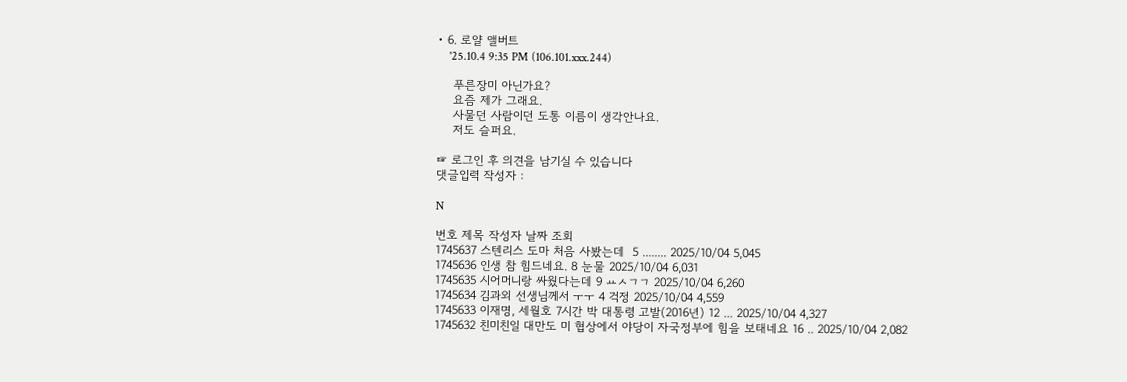• 6. 로얄 앨버트
    '25.10.4 9:35 PM (106.101.xxx.244)

    푸른장미 아닌가요?
    요즘 제가 그래요.
    사물던 사람이던 도통 이름이 생각안나요.
    저도 슬퍼요.

☞ 로그인 후 의견을 남기실 수 있습니다
댓글입력 작성자 :

N

번호 제목 작성자 날짜 조회
1745637 스텐리스 도마 처음 사봤는데  5 ........ 2025/10/04 5,045
1745636 인생 참 힘드네요. 8 눈물 2025/10/04 6,031
1745635 시어머니랑 싸웠다는데 9 ㅛㅅㄱㄱ 2025/10/04 6,260
1745634 김과외 선생님께서 ㅜㅜ 4 걱정 2025/10/04 4,559
1745633 이재명, 세월호 7시간 박 대통령 고발(2016년) 12 ... 2025/10/04 4,327
1745632 친미친일 대만도 미 협상에서 야당이 자국정부에 힘을 보태네요 16 .. 2025/10/04 2,082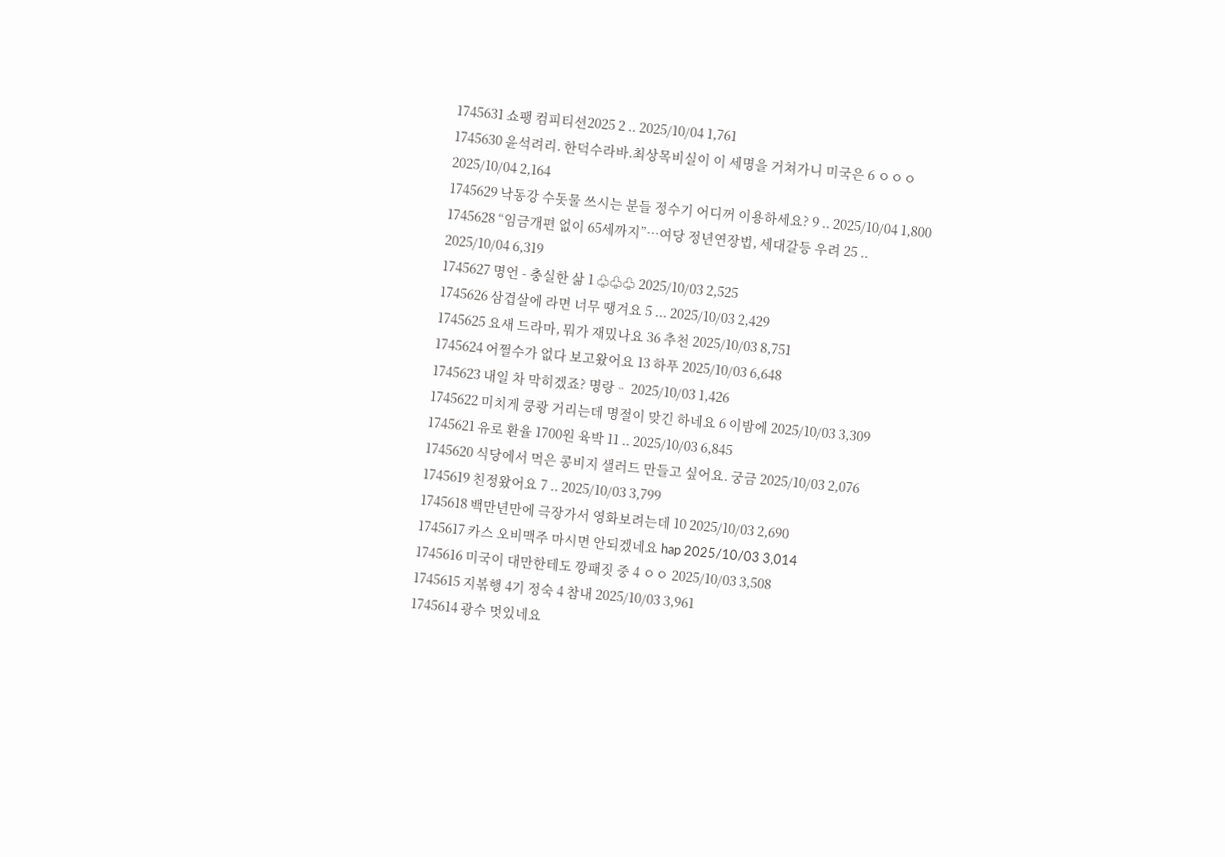1745631 쇼팽 컴피티션2025 2 .. 2025/10/04 1,761
1745630 윤석려리. 한덕수라바.최상목비실이 이 세명을 거쳐가니 미국은 6 ㅇㅇㅇ 2025/10/04 2,164
1745629 낙동강 수돗물 쓰시는 분들 정수기 어디꺼 이용하세요? 9 .. 2025/10/04 1,800
1745628 “임금개편 없이 65세까지”…여당 정년연장법, 세대갈등 우려 25 .. 2025/10/04 6,319
1745627 명언 - 충실한 삶 1 ♧♧♧ 2025/10/03 2,525
1745626 삼겹살에 라면 너무 땡겨요 5 ... 2025/10/03 2,429
1745625 요새 드라마, 뭐가 재밌나요 36 추천 2025/10/03 8,751
1745624 어쩔수가 없다 보고왔어요 13 하푸 2025/10/03 6,648
1745623 내일 차 막히겠죠? 명랑ᆢ 2025/10/03 1,426
1745622 미치게 쿵쾅 거리는데 명절이 맞긴 하네요 6 이밤에 2025/10/03 3,309
1745621 유로 환율 1700원 육박 11 .. 2025/10/03 6,845
1745620 식당에서 먹은 콩비지 샐러드 만들고 싶어요. 궁금 2025/10/03 2,076
1745619 친정왔어요 7 .. 2025/10/03 3,799
1745618 백만년만에 극장가서 영화보려는데 10 2025/10/03 2,690
1745617 카스 오비맥주 마시면 안되겠네요 hap 2025/10/03 3,014
1745616 미국이 대만한테도 깡패짓 중 4 ㅇㅇ 2025/10/03 3,508
1745615 지볶행 4기 정숙 4 참내 2025/10/03 3,961
1745614 광수 멋있네요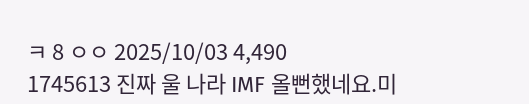ㅋ 8 ㅇㅇ 2025/10/03 4,490
1745613 진짜 울 나라 IMF 올뻔했네요.미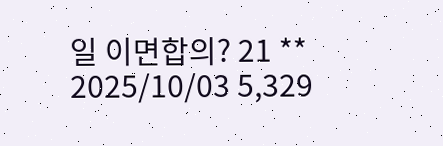일 이면합의? 21 ** 2025/10/03 5,329